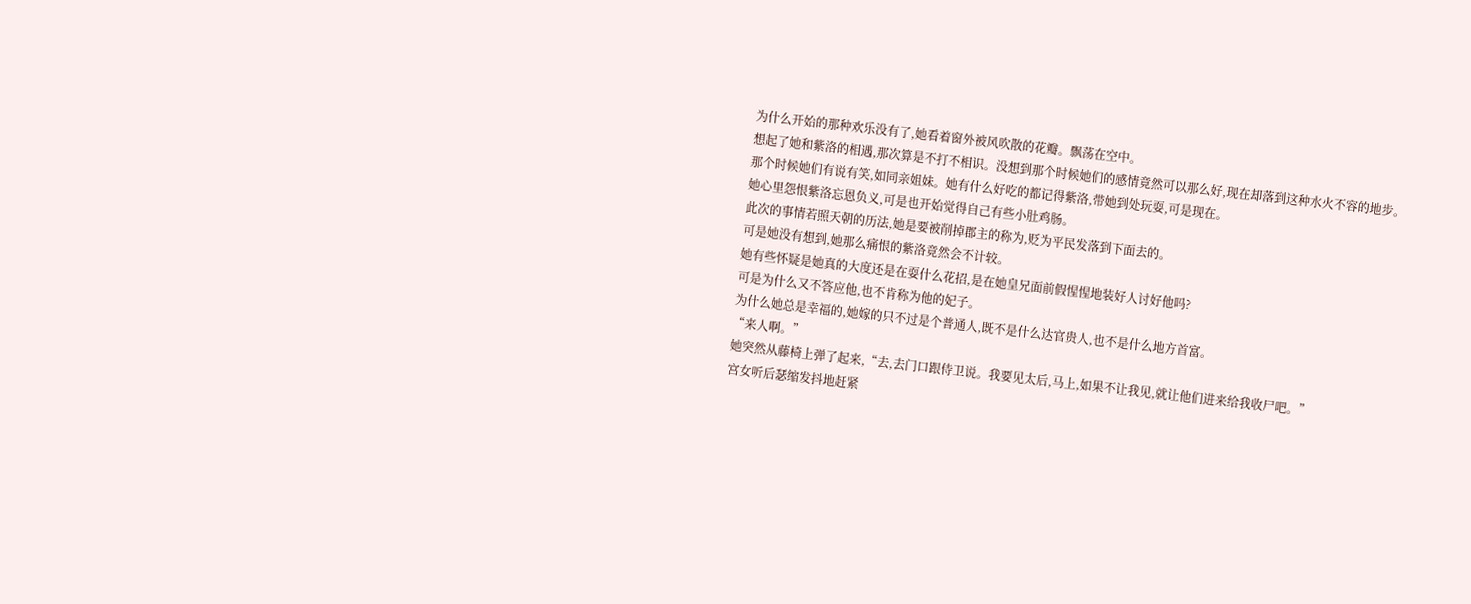为什么开始的那种欢乐没有了,她看着窗外被风吹散的花瓣。飘荡在空中。
想起了她和紫洛的相遇,那次算是不打不相识。没想到那个时候她们的感情竟然可以那么好,现在却落到这种水火不容的地步。
那个时候她们有说有笑,如同亲姐妹。她有什么好吃的都记得紫洛,带她到处玩耍,可是现在。
她心里怨恨紫洛忘恩负义,可是也开始觉得自己有些小肚鸡肠。
此次的事情若照天朝的历法,她是要被削掉郡主的称为,贬为平民发落到下面去的。
可是她没有想到,她那么痛恨的紫洛竟然会不计较。
她有些怀疑是她真的大度还是在耍什么花招,是在她皇兄面前假惺惺地装好人讨好他吗?
可是为什么又不答应他,也不肯称为他的妃子。
为什么她总是幸福的,她嫁的只不过是个普通人,既不是什么达官贵人,也不是什么地方首富。
“来人啊。”
她突然从藤椅上弹了起来,“去,去门口跟侍卫说。我要见太后,马上,如果不让我见,就让他们进来给我收尸吧。”
宫女听后瑟缩发抖地赶紧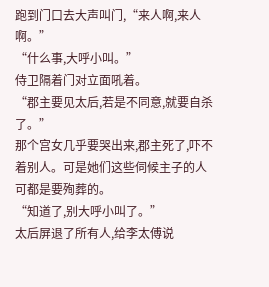跑到门口去大声叫门,“来人啊,来人啊。”
“什么事,大呼小叫。”
侍卫隔着门对立面吼着。
“郡主要见太后,若是不同意,就要自杀了。”
那个宫女几乎要哭出来,郡主死了,吓不着别人。可是她们这些伺候主子的人可都是要殉葬的。
“知道了,别大呼小叫了。”
太后屏退了所有人,给李太傅说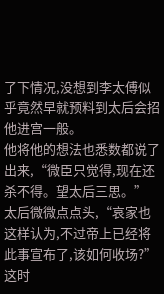了下情况,没想到李太傅似乎竟然早就预料到太后会招他进宫一般。
他将他的想法也悉数都说了出来,“微臣只觉得,现在还杀不得。望太后三思。”
太后微微点点头,“哀家也这样认为,不过帝上已经将此事宣布了,该如何收场?”
这时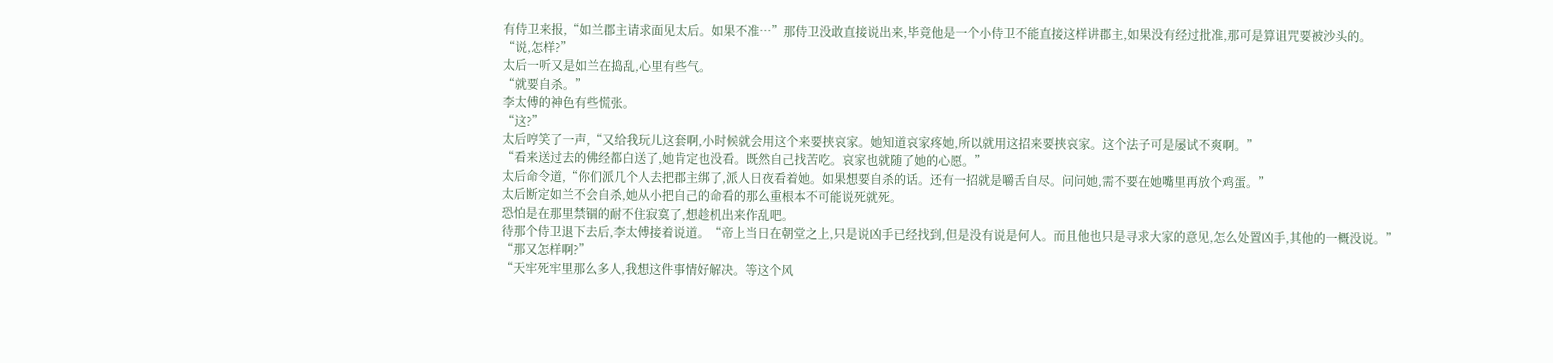有侍卫来报,“如兰郡主请求面见太后。如果不准…”那侍卫没敢直接说出来,毕竟他是一个小侍卫不能直接这样讲郡主,如果没有经过批准,那可是算诅咒要被沙头的。
“说,怎样?”
太后一听又是如兰在捣乱,心里有些气。
“就要自杀。”
李太傅的神色有些慌张。
“这?”
太后哼笑了一声,“又给我玩儿这套啊,小时候就会用这个来要挟哀家。她知道哀家疼她,所以就用这招来要挟哀家。这个法子可是屡试不爽啊。”
“看来送过去的佛经都白送了,她肯定也没看。既然自己找苦吃。哀家也就随了她的心愿。”
太后命令道,“你们派几个人去把郡主绑了,派人日夜看着她。如果想要自杀的话。还有一招就是嚼舌自尽。问问她,需不要在她嘴里再放个鸡蛋。”
太后断定如兰不会自杀,她从小把自己的命看的那么重根本不可能说死就死。
恐怕是在那里禁锢的耐不住寂寞了,想趁机出来作乱吧。
待那个侍卫退下去后,李太傅接着说道。“帝上当日在朝堂之上,只是说凶手已经找到,但是没有说是何人。而且他也只是寻求大家的意见,怎么处置凶手,其他的一概没说。”
“那又怎样啊?”
“天牢死牢里那么多人,我想这件事情好解决。等这个风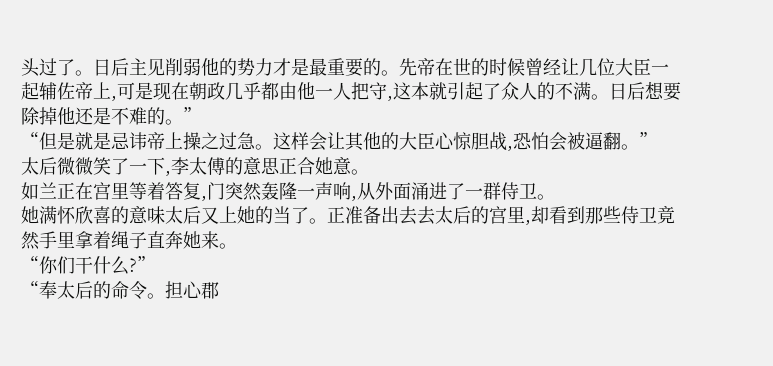头过了。日后主见削弱他的势力才是最重要的。先帝在世的时候曾经让几位大臣一起辅佐帝上,可是现在朝政几乎都由他一人把守,这本就引起了众人的不满。日后想要除掉他还是不难的。”
“但是就是忌讳帝上操之过急。这样会让其他的大臣心惊胆战,恐怕会被逼翻。”
太后微微笑了一下,李太傅的意思正合她意。
如兰正在宫里等着答复,门突然轰隆一声响,从外面涌进了一群侍卫。
她满怀欣喜的意味太后又上她的当了。正准备出去去太后的宫里,却看到那些侍卫竟然手里拿着绳子直奔她来。
“你们干什么?”
“奉太后的命令。担心郡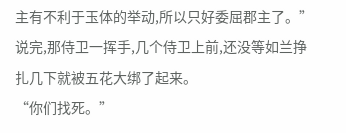主有不利于玉体的举动,所以只好委屈郡主了。”
说完,那侍卫一挥手,几个侍卫上前,还没等如兰挣扎几下就被五花大绑了起来。
“你们找死。”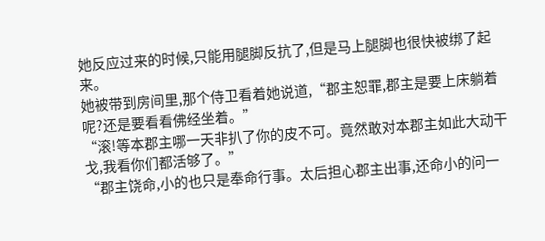她反应过来的时候,只能用腿脚反抗了,但是马上腿脚也很快被绑了起来。
她被带到房间里,那个侍卫看着她说道,“郡主恕罪,郡主是要上床躺着呢?还是要看看佛经坐着。”
“滚!等本郡主哪一天非扒了你的皮不可。竟然敢对本郡主如此大动干戈,我看你们都活够了。”
“郡主饶命,小的也只是奉命行事。太后担心郡主出事,还命小的问一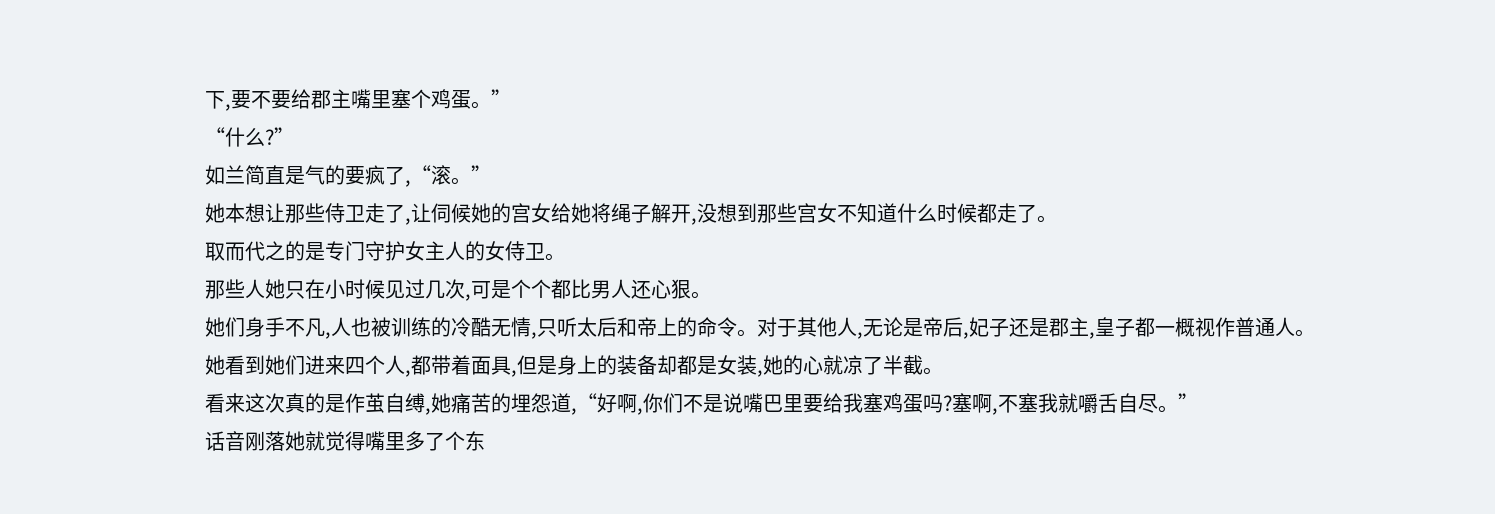下,要不要给郡主嘴里塞个鸡蛋。”
“什么?”
如兰简直是气的要疯了,“滚。”
她本想让那些侍卫走了,让伺候她的宫女给她将绳子解开,没想到那些宫女不知道什么时候都走了。
取而代之的是专门守护女主人的女侍卫。
那些人她只在小时候见过几次,可是个个都比男人还心狠。
她们身手不凡,人也被训练的冷酷无情,只听太后和帝上的命令。对于其他人,无论是帝后,妃子还是郡主,皇子都一概视作普通人。
她看到她们进来四个人,都带着面具,但是身上的装备却都是女装,她的心就凉了半截。
看来这次真的是作茧自缚,她痛苦的埋怨道,“好啊,你们不是说嘴巴里要给我塞鸡蛋吗?塞啊,不塞我就嚼舌自尽。”
话音刚落她就觉得嘴里多了个东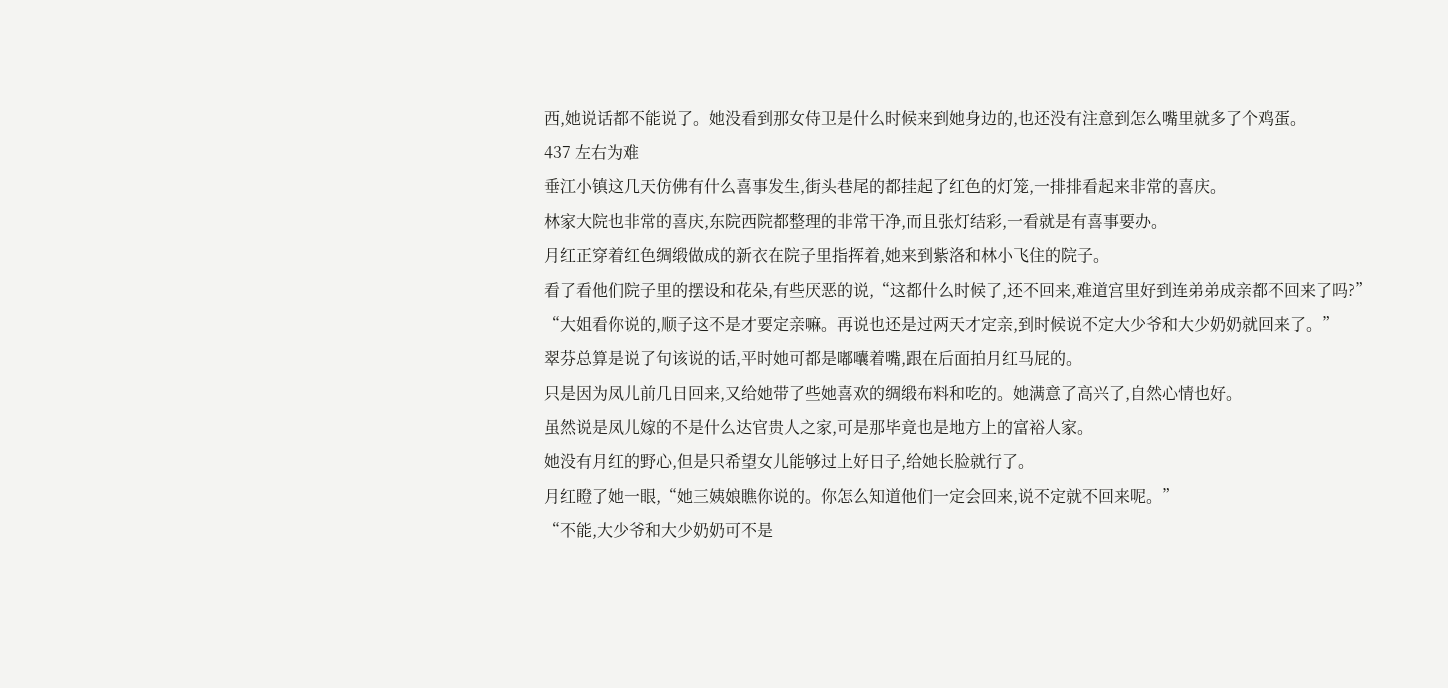西,她说话都不能说了。她没看到那女侍卫是什么时候来到她身边的,也还没有注意到怎么嘴里就多了个鸡蛋。
437 左右为难
垂江小镇这几天仿佛有什么喜事发生,街头巷尾的都挂起了红色的灯笼,一排排看起来非常的喜庆。
林家大院也非常的喜庆,东院西院都整理的非常干净,而且张灯结彩,一看就是有喜事要办。
月红正穿着红色绸缎做成的新衣在院子里指挥着,她来到紫洛和林小飞住的院子。
看了看他们院子里的摆设和花朵,有些厌恶的说,“这都什么时候了,还不回来,难道宫里好到连弟弟成亲都不回来了吗?”
“大姐看你说的,顺子这不是才要定亲嘛。再说也还是过两天才定亲,到时候说不定大少爷和大少奶奶就回来了。”
翠芬总算是说了句该说的话,平时她可都是嘟囔着嘴,跟在后面拍月红马屁的。
只是因为凤儿前几日回来,又给她带了些她喜欢的绸缎布料和吃的。她满意了高兴了,自然心情也好。
虽然说是凤儿嫁的不是什么达官贵人之家,可是那毕竟也是地方上的富裕人家。
她没有月红的野心,但是只希望女儿能够过上好日子,给她长脸就行了。
月红瞪了她一眼,“她三姨娘瞧你说的。你怎么知道他们一定会回来,说不定就不回来呢。”
“不能,大少爷和大少奶奶可不是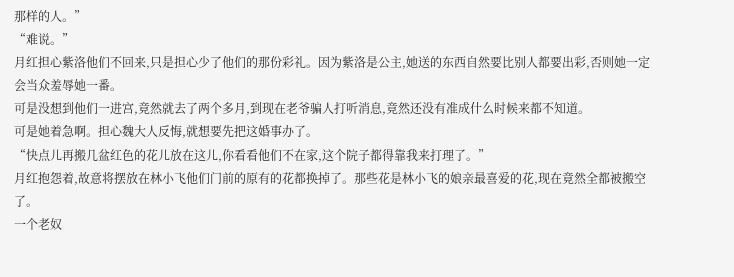那样的人。”
“难说。”
月红担心紫洛他们不回来,只是担心少了他们的那份彩礼。因为紫洛是公主,她送的东西自然要比别人都要出彩,否则她一定会当众羞辱她一番。
可是没想到他们一进宫,竟然就去了两个多月,到现在老爷骗人打听消息,竟然还没有准成什么时候来都不知道。
可是她着急啊。担心魏大人反悔,就想要先把这婚事办了。
“快点儿再搬几盆红色的花儿放在这儿,你看看他们不在家,这个院子都得靠我来打理了。”
月红抱怨着,故意将摆放在林小飞他们门前的原有的花都换掉了。那些花是林小飞的娘亲最喜爱的花,现在竟然全都被搬空了。
一个老奴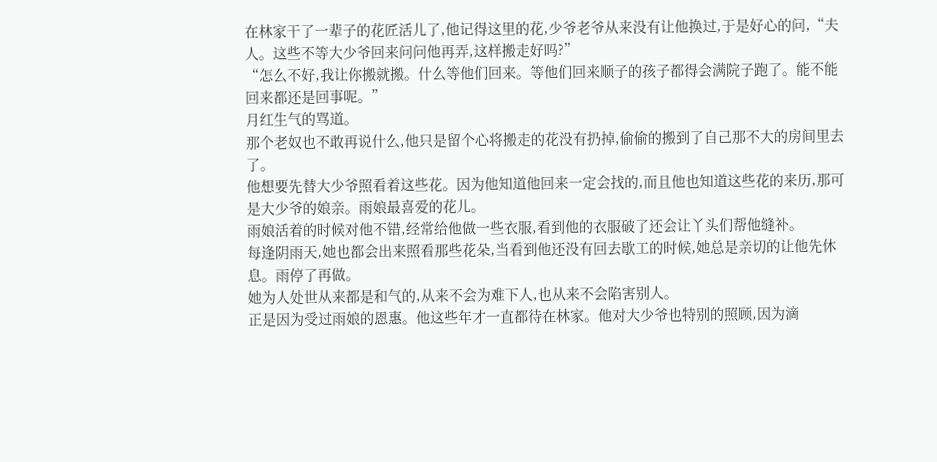在林家干了一辈子的花匠活儿了,他记得这里的花,少爷老爷从来没有让他换过,于是好心的问,“夫人。这些不等大少爷回来问问他再弄,这样搬走好吗?”
“怎么不好,我让你搬就搬。什么等他们回来。等他们回来顺子的孩子都得会满院子跑了。能不能回来都还是回事呢。”
月红生气的骂道。
那个老奴也不敢再说什么,他只是留个心将搬走的花没有扔掉,偷偷的搬到了自己那不大的房间里去了。
他想要先替大少爷照看着这些花。因为他知道他回来一定会找的,而且他也知道这些花的来历,那可是大少爷的娘亲。雨娘最喜爱的花儿。
雨娘活着的时候对他不错,经常给他做一些衣服,看到他的衣服破了还会让丫头们帮他缝补。
每逢阴雨天,她也都会出来照看那些花朵,当看到他还没有回去歇工的时候,她总是亲切的让他先休息。雨停了再做。
她为人处世从来都是和气的,从来不会为难下人,也从来不会陷害别人。
正是因为受过雨娘的恩惠。他这些年才一直都待在林家。他对大少爷也特别的照顾,因为滴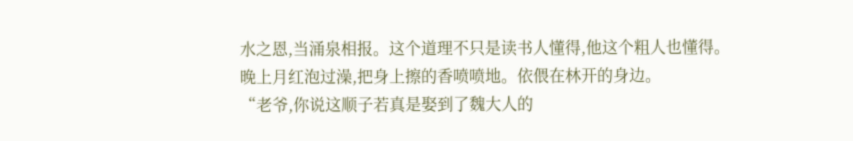水之恩,当涌泉相报。这个道理不只是读书人懂得,他这个粗人也懂得。
晚上月红泡过澡,把身上擦的香喷喷地。依偎在林开的身边。
“老爷,你说这顺子若真是娶到了魏大人的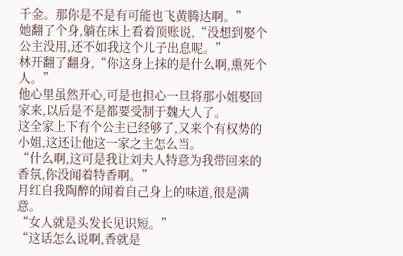千金。那你是不是有可能也飞黄腾达啊。”
她翻了个身,躺在床上看着顶账说,“没想到娶个公主没用,还不如我这个儿子出息呢。”
林开翻了翻身,“你这身上抹的是什么啊,熏死个人。”
他心里虽然开心,可是也担心一旦将那小姐娶回家来,以后是不是都要受制于魏大人了。
这全家上下有个公主已经够了,又来个有权势的小姐,这还让他这一家之主怎么当。
“什么啊,这可是我让刘夫人特意为我带回来的香氛,你没闻着特香啊。”
月红自我陶醉的闻着自己身上的味道,很是满意。
“女人就是头发长见识短。”
“这话怎么说啊,香就是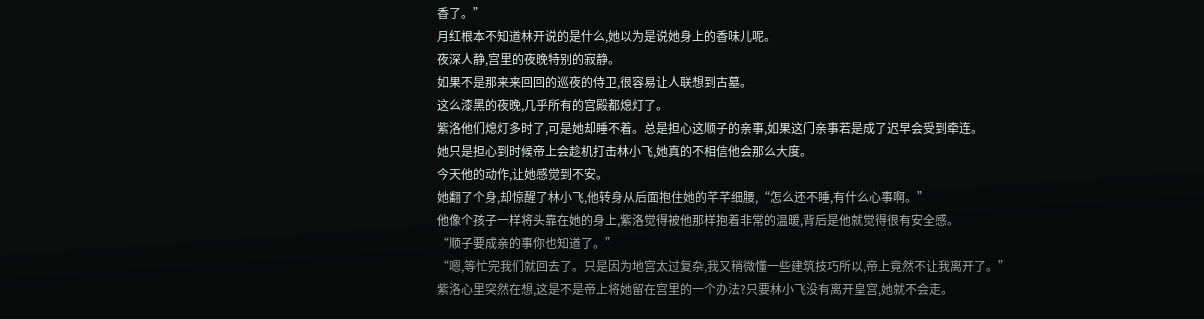香了。”
月红根本不知道林开说的是什么,她以为是说她身上的香味儿呢。
夜深人静,宫里的夜晚特别的寂静。
如果不是那来来回回的巡夜的侍卫,很容易让人联想到古墓。
这么漆黑的夜晚,几乎所有的宫殿都熄灯了。
紫洛他们熄灯多时了,可是她却睡不着。总是担心这顺子的亲事,如果这门亲事若是成了迟早会受到牵连。
她只是担心到时候帝上会趁机打击林小飞,她真的不相信他会那么大度。
今天他的动作,让她感觉到不安。
她翻了个身,却惊醒了林小飞,他转身从后面抱住她的芊芊细腰,“怎么还不睡,有什么心事啊。”
他像个孩子一样将头靠在她的身上,紫洛觉得被他那样抱着非常的温暖,背后是他就觉得很有安全感。
“顺子要成亲的事你也知道了。”
“嗯,等忙完我们就回去了。只是因为地宫太过复杂,我又稍微懂一些建筑技巧所以,帝上竟然不让我离开了。”
紫洛心里突然在想,这是不是帝上将她留在宫里的一个办法?只要林小飞没有离开皇宫,她就不会走。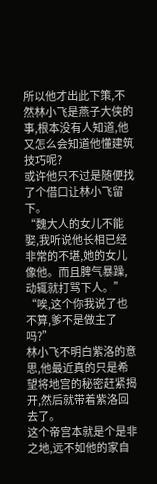所以他才出此下策,不然林小飞是燕子大侠的事,根本没有人知道,他又怎么会知道他懂建筑技巧呢?
或许他只不过是随便找了个借口让林小飞留下。
“魏大人的女儿不能娶,我听说他长相已经非常的不堪,她的女儿像他。而且脾气暴躁,动辄就打骂下人。”
“唉,这个你我说了也不算,爹不是做主了吗?”
林小飞不明白紫洛的意思,他最近真的只是希望将地宫的秘密赶紧揭开,然后就带着紫洛回去了。
这个帝宫本就是个是非之地,远不如他的家自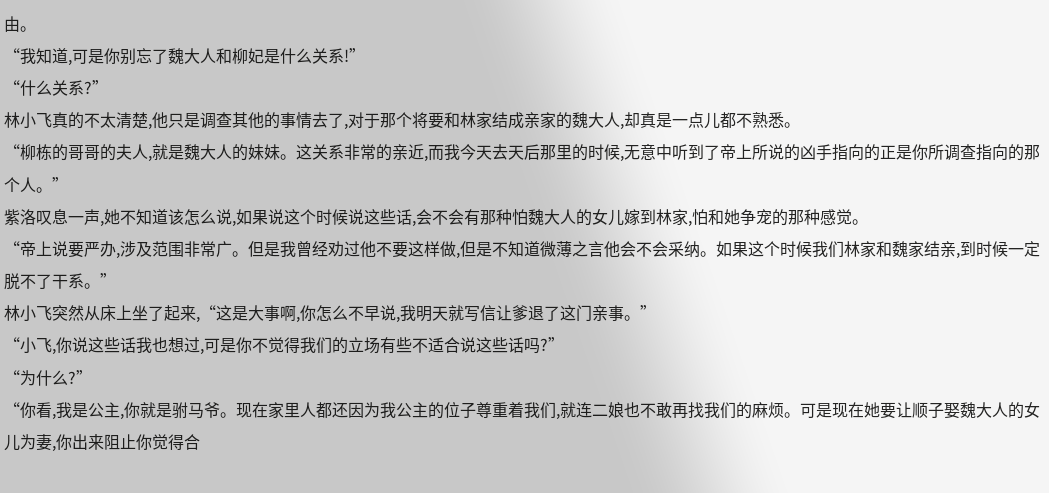由。
“我知道,可是你别忘了魏大人和柳妃是什么关系!”
“什么关系?”
林小飞真的不太清楚,他只是调查其他的事情去了,对于那个将要和林家结成亲家的魏大人,却真是一点儿都不熟悉。
“柳栋的哥哥的夫人,就是魏大人的妹妹。这关系非常的亲近,而我今天去天后那里的时候,无意中听到了帝上所说的凶手指向的正是你所调查指向的那个人。”
紫洛叹息一声,她不知道该怎么说,如果说这个时候说这些话,会不会有那种怕魏大人的女儿嫁到林家,怕和她争宠的那种感觉。
“帝上说要严办,涉及范围非常广。但是我曾经劝过他不要这样做,但是不知道微薄之言他会不会采纳。如果这个时候我们林家和魏家结亲,到时候一定脱不了干系。”
林小飞突然从床上坐了起来,“这是大事啊,你怎么不早说,我明天就写信让爹退了这门亲事。”
“小飞,你说这些话我也想过,可是你不觉得我们的立场有些不适合说这些话吗?”
“为什么?”
“你看,我是公主,你就是驸马爷。现在家里人都还因为我公主的位子尊重着我们,就连二娘也不敢再找我们的麻烦。可是现在她要让顺子娶魏大人的女儿为妻,你出来阻止你觉得合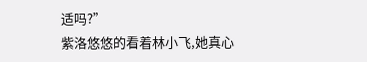适吗?”
紫洛悠悠的看着林小飞,她真心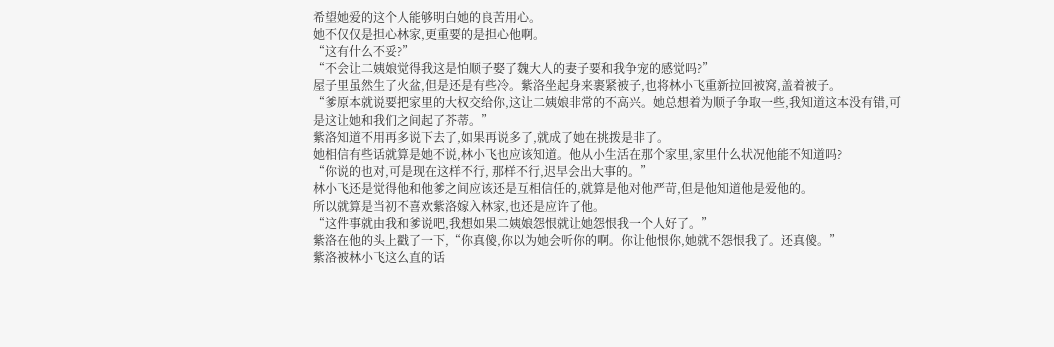希望她爱的这个人能够明白她的良苦用心。
她不仅仅是担心林家,更重要的是担心他啊。
“这有什么不妥?”
“不会让二姨娘觉得我这是怕顺子娶了魏大人的妻子要和我争宠的感觉吗?”
屋子里虽然生了火盆,但是还是有些冷。紫洛坐起身来裹紧被子,也将林小飞重新拉回被窝,盖着被子。
“爹原本就说要把家里的大权交给你,这让二姨娘非常的不高兴。她总想着为顺子争取一些,我知道这本没有错,可是这让她和我们之间起了芥蒂。”
紫洛知道不用再多说下去了,如果再说多了,就成了她在挑拨是非了。
她相信有些话就算是她不说,林小飞也应该知道。他从小生活在那个家里,家里什么状况他能不知道吗?
“你说的也对,可是现在这样不行, 那样不行,迟早会出大事的。”
林小飞还是觉得他和他爹之间应该还是互相信任的,就算是他对他严苛,但是他知道他是爱他的。
所以就算是当初不喜欢紫洛嫁入林家,也还是应许了他。
“这件事就由我和爹说吧,我想如果二姨娘怨恨就让她怨恨我一个人好了。”
紫洛在他的头上戳了一下,“你真傻,你以为她会听你的啊。你让他恨你,她就不怨恨我了。还真傻。”
紫洛被林小飞这么直的话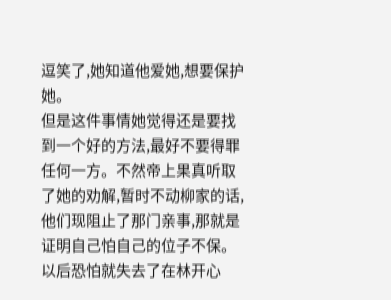逗笑了,她知道他爱她,想要保护她。
但是这件事情她觉得还是要找到一个好的方法,最好不要得罪任何一方。不然帝上果真听取了她的劝解,暂时不动柳家的话,他们现阻止了那门亲事,那就是证明自己怕自己的位子不保。
以后恐怕就失去了在林开心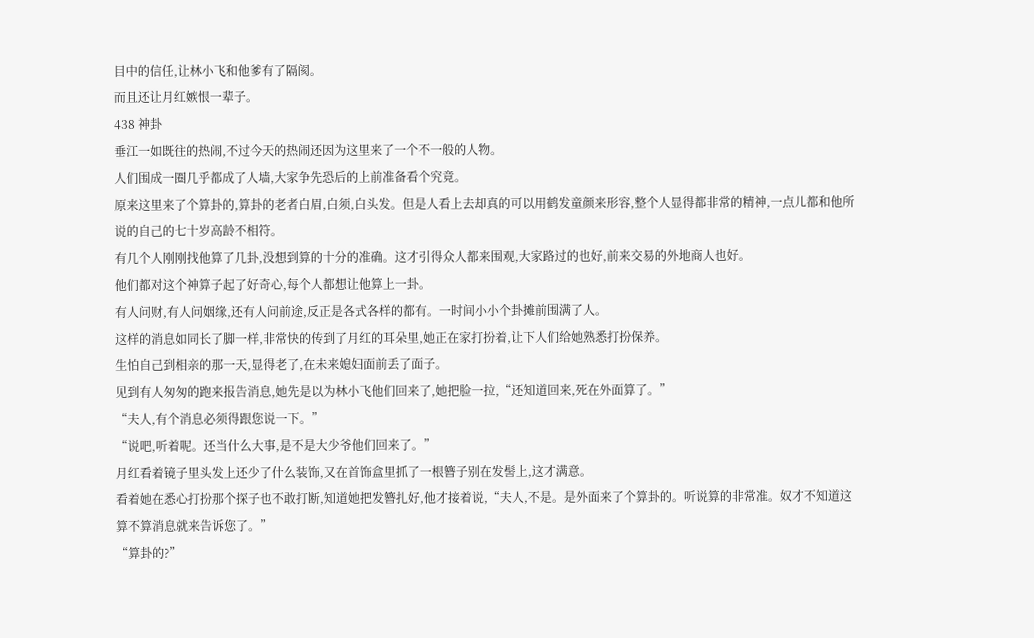目中的信任,让林小飞和他爹有了隔阂。
而且还让月红嫉恨一辈子。
438 神卦
垂江一如既往的热闹,不过今天的热闹还因为这里来了一个不一般的人物。
人们围成一圈几乎都成了人墙,大家争先恐后的上前准备看个究竟。
原来这里来了个算卦的,算卦的老者白眉,白须,白头发。但是人看上去却真的可以用鹤发童颜来形容,整个人显得都非常的精神,一点儿都和他所说的自己的七十岁高龄不相符。
有几个人刚刚找他算了几卦,没想到算的十分的准确。这才引得众人都来围观,大家路过的也好,前来交易的外地商人也好。
他们都对这个神算子起了好奇心,每个人都想让他算上一卦。
有人问财,有人问姻缘,还有人问前途,反正是各式各样的都有。一时间小小个卦摊前围满了人。
这样的消息如同长了脚一样,非常快的传到了月红的耳朵里,她正在家打扮着,让下人们给她熟悉打扮保养。
生怕自己到相亲的那一天,显得老了,在未来媳妇面前丢了面子。
见到有人匆匆的跑来报告消息,她先是以为林小飞他们回来了,她把脸一拉,“还知道回来,死在外面算了。”
“夫人,有个消息必须得跟您说一下。”
“说吧,听着呢。还当什么大事,是不是大少爷他们回来了。”
月红看着镜子里头发上还少了什么装饰,又在首饰盒里抓了一根簪子别在发髻上,这才满意。
看着她在悉心打扮那个探子也不敢打断,知道她把发簪扎好,他才接着说,“夫人,不是。是外面来了个算卦的。听说算的非常准。奴才不知道这算不算消息就来告诉您了。”
“算卦的?”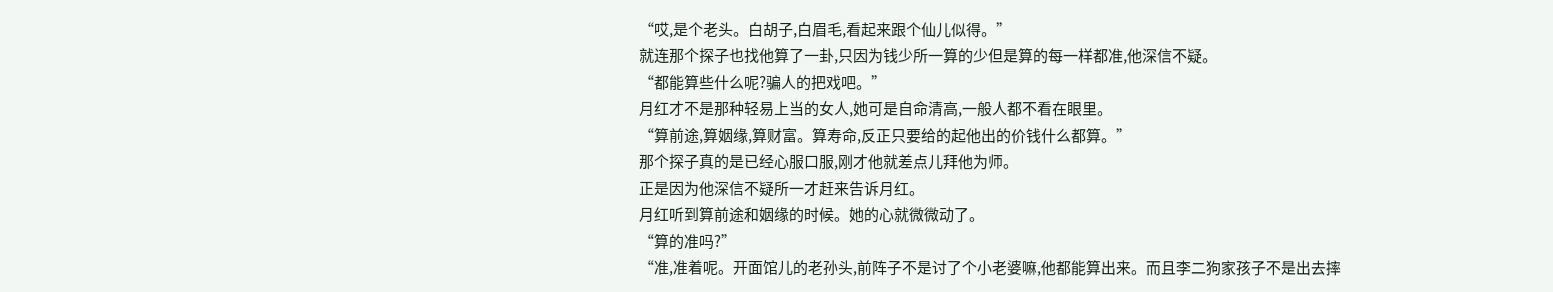“哎,是个老头。白胡子,白眉毛,看起来跟个仙儿似得。”
就连那个探子也找他算了一卦,只因为钱少所一算的少但是算的每一样都准,他深信不疑。
“都能算些什么呢?骗人的把戏吧。”
月红才不是那种轻易上当的女人,她可是自命清高,一般人都不看在眼里。
“算前途,算姻缘,算财富。算寿命,反正只要给的起他出的价钱什么都算。”
那个探子真的是已经心服口服,刚才他就差点儿拜他为师。
正是因为他深信不疑所一才赶来告诉月红。
月红听到算前途和姻缘的时候。她的心就微微动了。
“算的准吗?”
“准,准着呢。开面馆儿的老孙头,前阵子不是讨了个小老婆嘛,他都能算出来。而且李二狗家孩子不是出去摔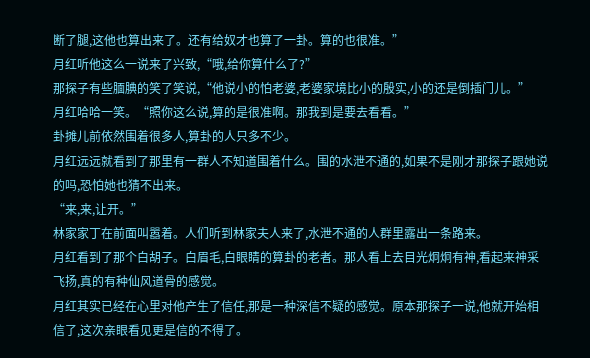断了腿,这他也算出来了。还有给奴才也算了一卦。算的也很准。”
月红听他这么一说来了兴致,“哦,给你算什么了?”
那探子有些腼腆的笑了笑说,“他说小的怕老婆,老婆家境比小的殷实,小的还是倒插门儿。”
月红哈哈一笑。“照你这么说,算的是很准啊。那我到是要去看看。”
卦摊儿前依然围着很多人,算卦的人只多不少。
月红远远就看到了那里有一群人不知道围着什么。围的水泄不通的,如果不是刚才那探子跟她说的吗,恐怕她也猜不出来。
“来,来,让开。”
林家家丁在前面叫嚣着。人们听到林家夫人来了,水泄不通的人群里露出一条路来。
月红看到了那个白胡子。白眉毛,白眼睛的算卦的老者。那人看上去目光炯炯有神,看起来神采飞扬,真的有种仙风道骨的感觉。
月红其实已经在心里对他产生了信任,那是一种深信不疑的感觉。原本那探子一说,他就开始相信了,这次亲眼看见更是信的不得了。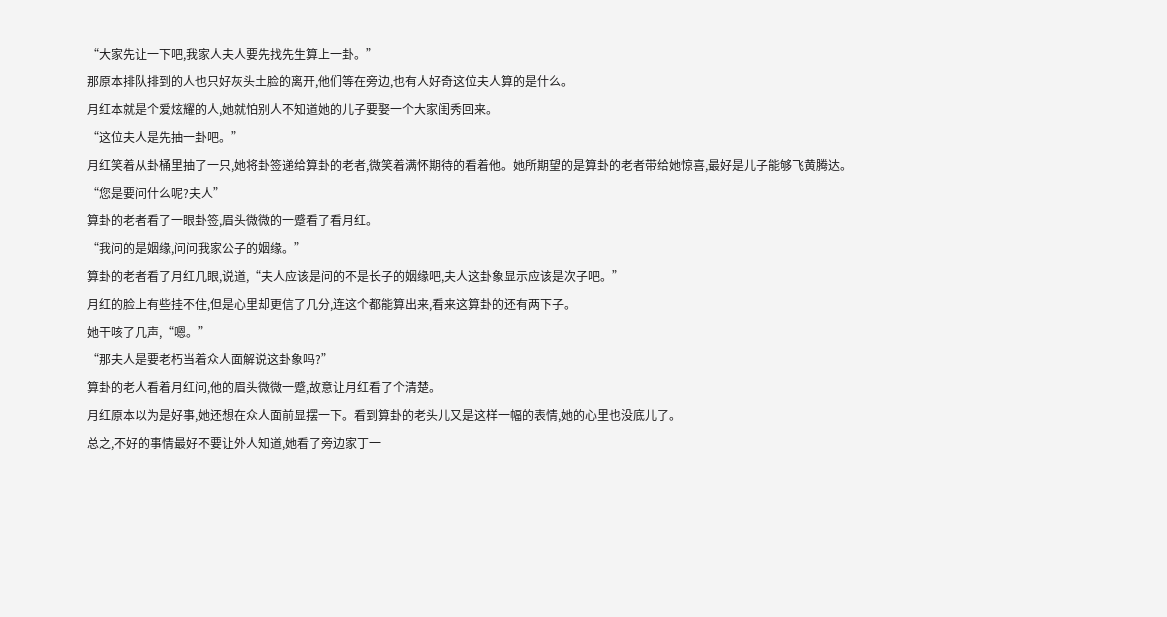“大家先让一下吧,我家人夫人要先找先生算上一卦。”
那原本排队排到的人也只好灰头土脸的离开,他们等在旁边,也有人好奇这位夫人算的是什么。
月红本就是个爱炫耀的人,她就怕别人不知道她的儿子要娶一个大家闺秀回来。
“这位夫人是先抽一卦吧。”
月红笑着从卦桶里抽了一只,她将卦签递给算卦的老者,微笑着满怀期待的看着他。她所期望的是算卦的老者带给她惊喜,最好是儿子能够飞黄腾达。
“您是要问什么呢?夫人”
算卦的老者看了一眼卦签,眉头微微的一蹙看了看月红。
“我问的是姻缘,问问我家公子的姻缘。”
算卦的老者看了月红几眼,说道,“夫人应该是问的不是长子的姻缘吧,夫人这卦象显示应该是次子吧。”
月红的脸上有些挂不住,但是心里却更信了几分,连这个都能算出来,看来这算卦的还有两下子。
她干咳了几声,“嗯。”
“那夫人是要老朽当着众人面解说这卦象吗?”
算卦的老人看着月红问,他的眉头微微一蹙,故意让月红看了个清楚。
月红原本以为是好事,她还想在众人面前显摆一下。看到算卦的老头儿又是这样一幅的表情,她的心里也没底儿了。
总之,不好的事情最好不要让外人知道,她看了旁边家丁一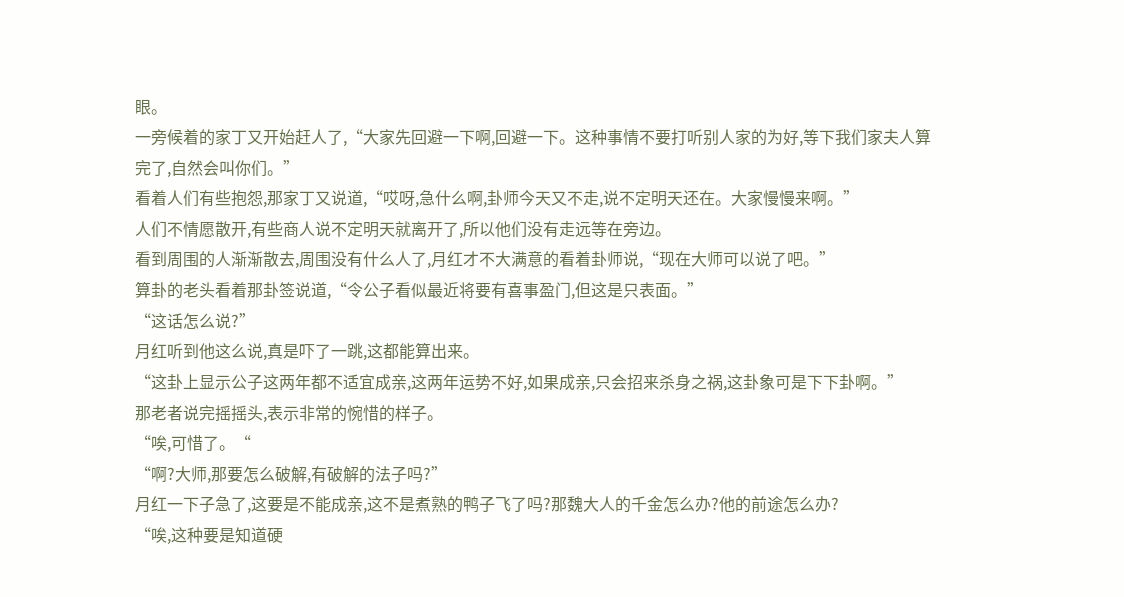眼。
一旁候着的家丁又开始赶人了,“大家先回避一下啊,回避一下。这种事情不要打听别人家的为好,等下我们家夫人算完了,自然会叫你们。”
看着人们有些抱怨,那家丁又说道,“哎呀,急什么啊,卦师今天又不走,说不定明天还在。大家慢慢来啊。”
人们不情愿散开,有些商人说不定明天就离开了,所以他们没有走远等在旁边。
看到周围的人渐渐散去,周围没有什么人了,月红才不大满意的看着卦师说,“现在大师可以说了吧。”
算卦的老头看着那卦签说道,“令公子看似最近将要有喜事盈门,但这是只表面。”
“这话怎么说?”
月红听到他这么说,真是吓了一跳,这都能算出来。
“这卦上显示公子这两年都不适宜成亲,这两年运势不好,如果成亲,只会招来杀身之祸,这卦象可是下下卦啊。”
那老者说完摇摇头,表示非常的惋惜的样子。
“唉,可惜了。“
“啊?大师,那要怎么破解,有破解的法子吗?”
月红一下子急了,这要是不能成亲,这不是煮熟的鸭子飞了吗?那魏大人的千金怎么办?他的前途怎么办?
“唉,这种要是知道硬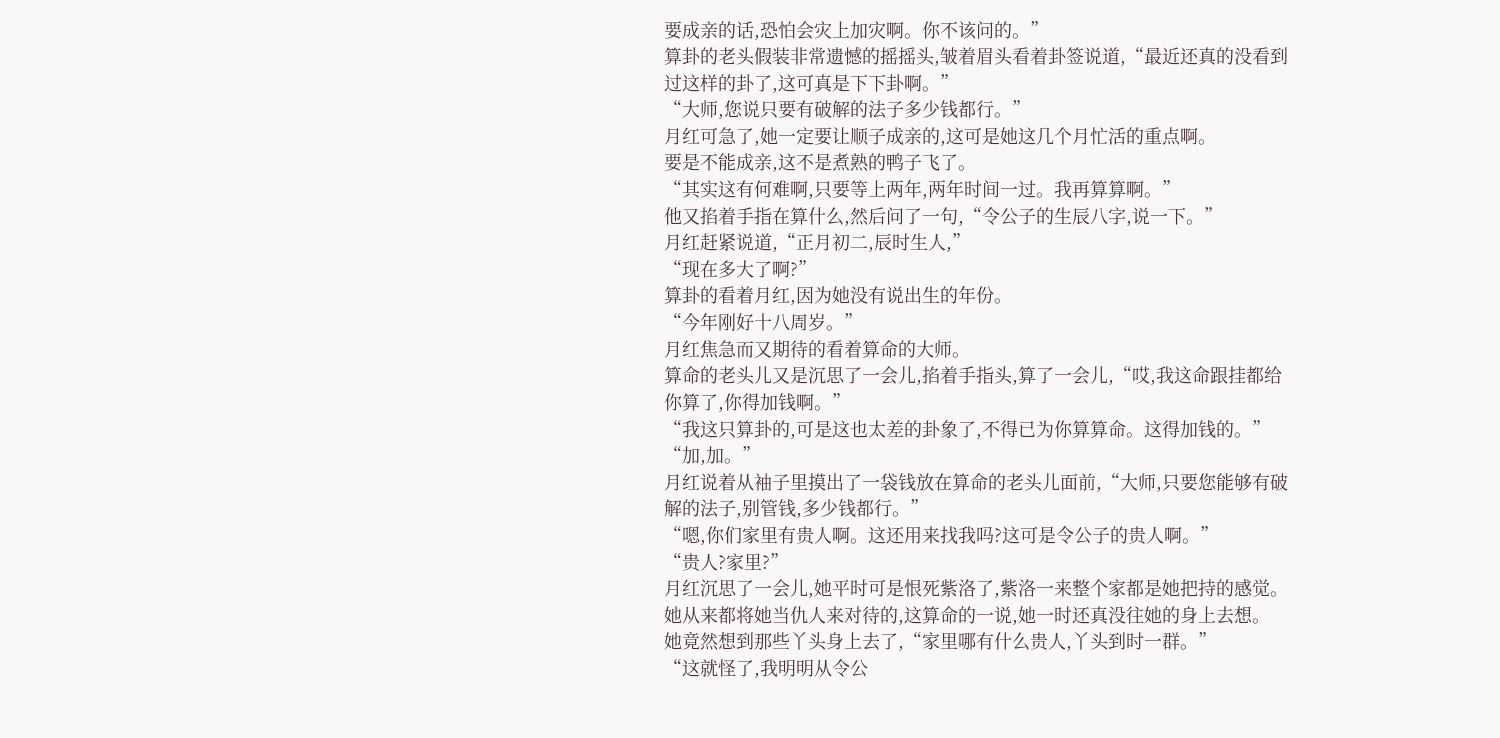要成亲的话,恐怕会灾上加灾啊。你不该问的。”
算卦的老头假装非常遗憾的摇摇头,皱着眉头看着卦签说道,“最近还真的没看到过这样的卦了,这可真是下下卦啊。”
“大师,您说只要有破解的法子多少钱都行。”
月红可急了,她一定要让顺子成亲的,这可是她这几个月忙活的重点啊。
要是不能成亲,这不是煮熟的鸭子飞了。
“其实这有何难啊,只要等上两年,两年时间一过。我再算算啊。”
他又掐着手指在算什么,然后问了一句,“令公子的生辰八字,说一下。”
月红赶紧说道,“正月初二,辰时生人,”
“现在多大了啊?”
算卦的看着月红,因为她没有说出生的年份。
“今年刚好十八周岁。”
月红焦急而又期待的看着算命的大师。
算命的老头儿又是沉思了一会儿,掐着手指头,算了一会儿,“哎,我这命跟挂都给你算了,你得加钱啊。”
“我这只算卦的,可是这也太差的卦象了,不得已为你算算命。这得加钱的。”
“加,加。”
月红说着从袖子里摸出了一袋钱放在算命的老头儿面前,“大师,只要您能够有破解的法子,别管钱,多少钱都行。”
“嗯,你们家里有贵人啊。这还用来找我吗?这可是令公子的贵人啊。”
“贵人?家里?”
月红沉思了一会儿,她平时可是恨死紫洛了,紫洛一来整个家都是她把持的感觉。她从来都将她当仇人来对待的,这算命的一说,她一时还真没往她的身上去想。
她竟然想到那些丫头身上去了,“家里哪有什么贵人,丫头到时一群。”
“这就怪了,我明明从令公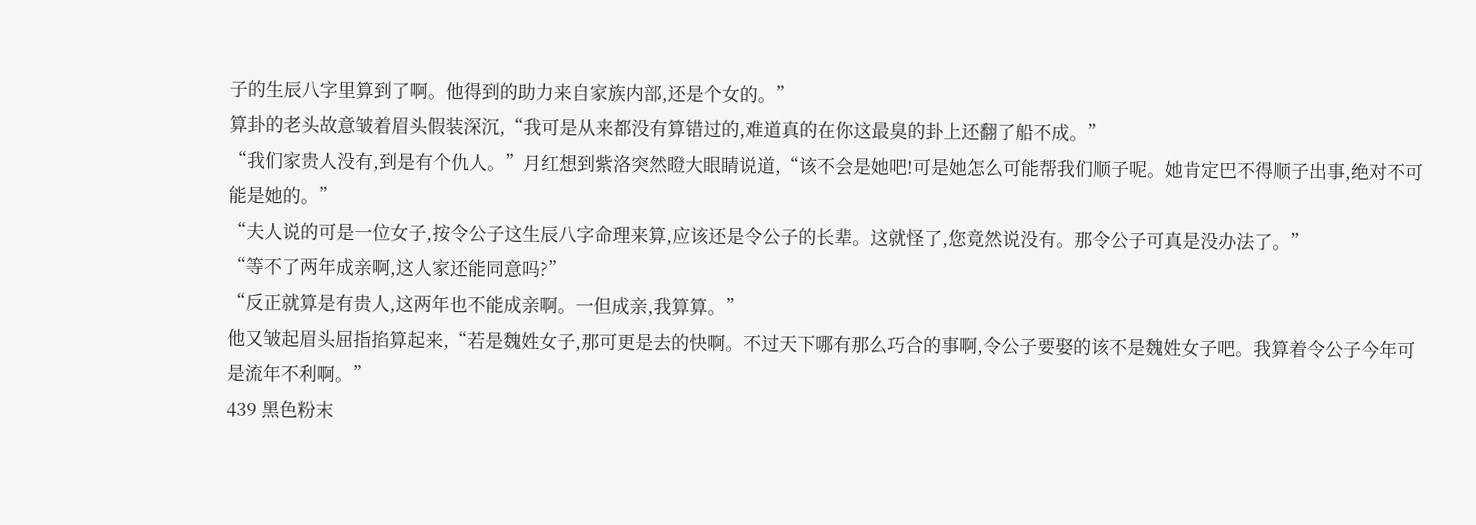子的生辰八字里算到了啊。他得到的助力来自家族内部,还是个女的。”
算卦的老头故意皱着眉头假装深沉,“我可是从来都没有算错过的,难道真的在你这最臭的卦上还翻了船不成。”
“我们家贵人没有,到是有个仇人。”月红想到紫洛突然瞪大眼睛说道,“该不会是她吧!可是她怎么可能帮我们顺子呢。她肯定巴不得顺子出事,绝对不可能是她的。”
“夫人说的可是一位女子,按令公子这生辰八字命理来算,应该还是令公子的长辈。这就怪了,您竟然说没有。那令公子可真是没办法了。”
“等不了两年成亲啊,这人家还能同意吗?”
“反正就算是有贵人,这两年也不能成亲啊。一但成亲,我算算。”
他又皱起眉头屈指掐算起来,“若是魏姓女子,那可更是去的快啊。不过天下哪有那么巧合的事啊,令公子要娶的该不是魏姓女子吧。我算着令公子今年可是流年不利啊。”
439 黑色粉末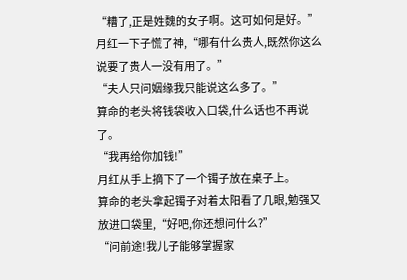“糟了,正是姓魏的女子啊。这可如何是好。”
月红一下子慌了神,“哪有什么贵人,既然你这么说要了贵人一没有用了。”
“夫人只问姻缘我只能说这么多了。”
算命的老头将钱袋收入口袋,什么话也不再说了。
“我再给你加钱!”
月红从手上摘下了一个镯子放在桌子上。
算命的老头拿起镯子对着太阳看了几眼,勉强又放进口袋里,“好吧,你还想问什么?”
“问前途!我儿子能够掌握家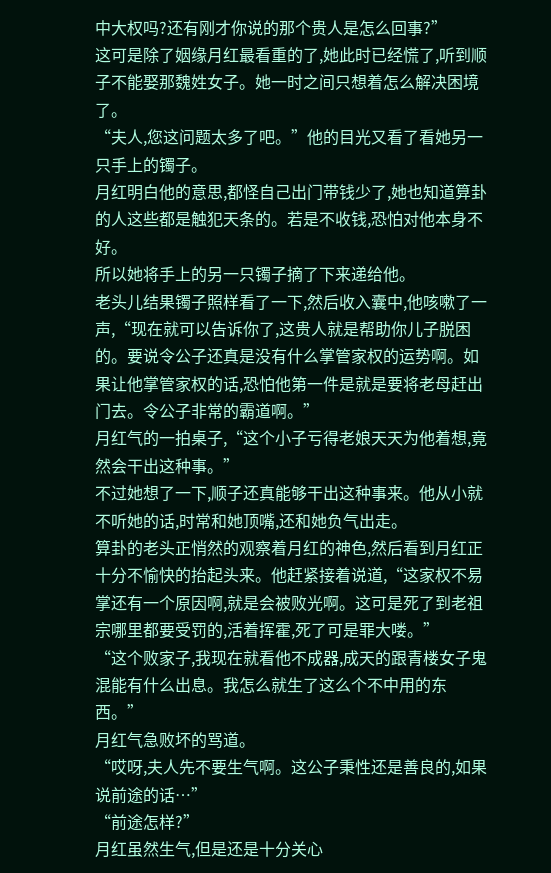中大权吗?还有刚才你说的那个贵人是怎么回事?”
这可是除了姻缘月红最看重的了,她此时已经慌了,听到顺子不能娶那魏姓女子。她一时之间只想着怎么解决困境了。
“夫人,您这问题太多了吧。”他的目光又看了看她另一只手上的镯子。
月红明白他的意思,都怪自己出门带钱少了,她也知道算卦的人这些都是触犯天条的。若是不收钱,恐怕对他本身不好。
所以她将手上的另一只镯子摘了下来递给他。
老头儿结果镯子照样看了一下,然后收入囊中,他咳嗽了一声,“现在就可以告诉你了,这贵人就是帮助你儿子脱困的。要说令公子还真是没有什么掌管家权的运势啊。如果让他掌管家权的话,恐怕他第一件是就是要将老母赶出门去。令公子非常的霸道啊。”
月红气的一拍桌子,“这个小子亏得老娘天天为他着想,竟然会干出这种事。”
不过她想了一下,顺子还真能够干出这种事来。他从小就不听她的话,时常和她顶嘴,还和她负气出走。
算卦的老头正悄然的观察着月红的神色,然后看到月红正十分不愉快的抬起头来。他赶紧接着说道,“这家权不易掌还有一个原因啊,就是会被败光啊。这可是死了到老祖宗哪里都要受罚的,活着挥霍,死了可是罪大喽。”
“这个败家子,我现在就看他不成器,成天的跟青楼女子鬼混能有什么出息。我怎么就生了这么个不中用的东西。”
月红气急败坏的骂道。
“哎呀,夫人先不要生气啊。这公子秉性还是善良的,如果说前途的话…”
“前途怎样?”
月红虽然生气,但是还是十分关心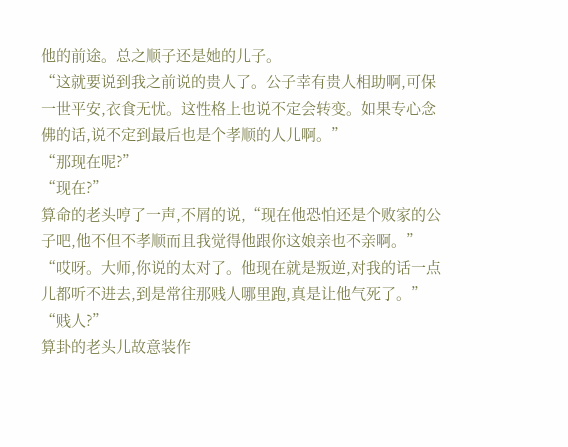他的前途。总之顺子还是她的儿子。
“这就要说到我之前说的贵人了。公子幸有贵人相助啊,可保一世平安,衣食无忧。这性格上也说不定会转变。如果专心念佛的话,说不定到最后也是个孝顺的人儿啊。”
“那现在呢?”
“现在?”
算命的老头哼了一声,不屑的说,“现在他恐怕还是个败家的公子吧,他不但不孝顺而且我觉得他跟你这娘亲也不亲啊。”
“哎呀。大师,你说的太对了。他现在就是叛逆,对我的话一点儿都听不进去,到是常往那贱人哪里跑,真是让他气死了。”
“贱人?”
算卦的老头儿故意装作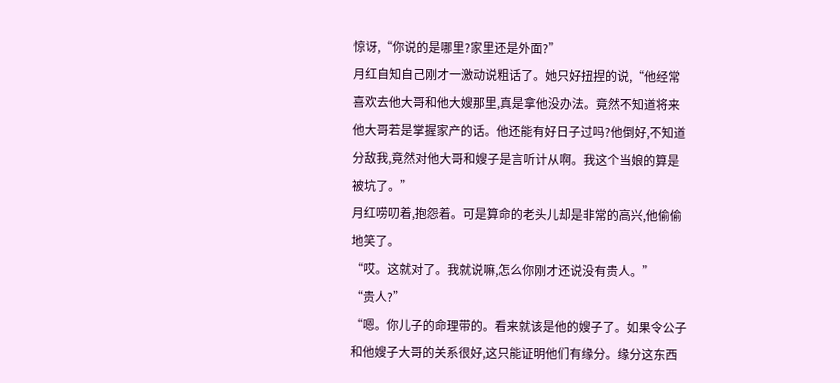惊讶,“你说的是哪里?家里还是外面?”
月红自知自己刚才一激动说粗话了。她只好扭捏的说,“他经常喜欢去他大哥和他大嫂那里,真是拿他没办法。竟然不知道将来他大哥若是掌握家产的话。他还能有好日子过吗?他倒好,不知道分敌我,竟然对他大哥和嫂子是言听计从啊。我这个当娘的算是被坑了。”
月红唠叨着,抱怨着。可是算命的老头儿却是非常的高兴,他偷偷地笑了。
“哎。这就对了。我就说嘛,怎么你刚才还说没有贵人。”
“贵人?”
“嗯。你儿子的命理带的。看来就该是他的嫂子了。如果令公子和他嫂子大哥的关系很好,这只能证明他们有缘分。缘分这东西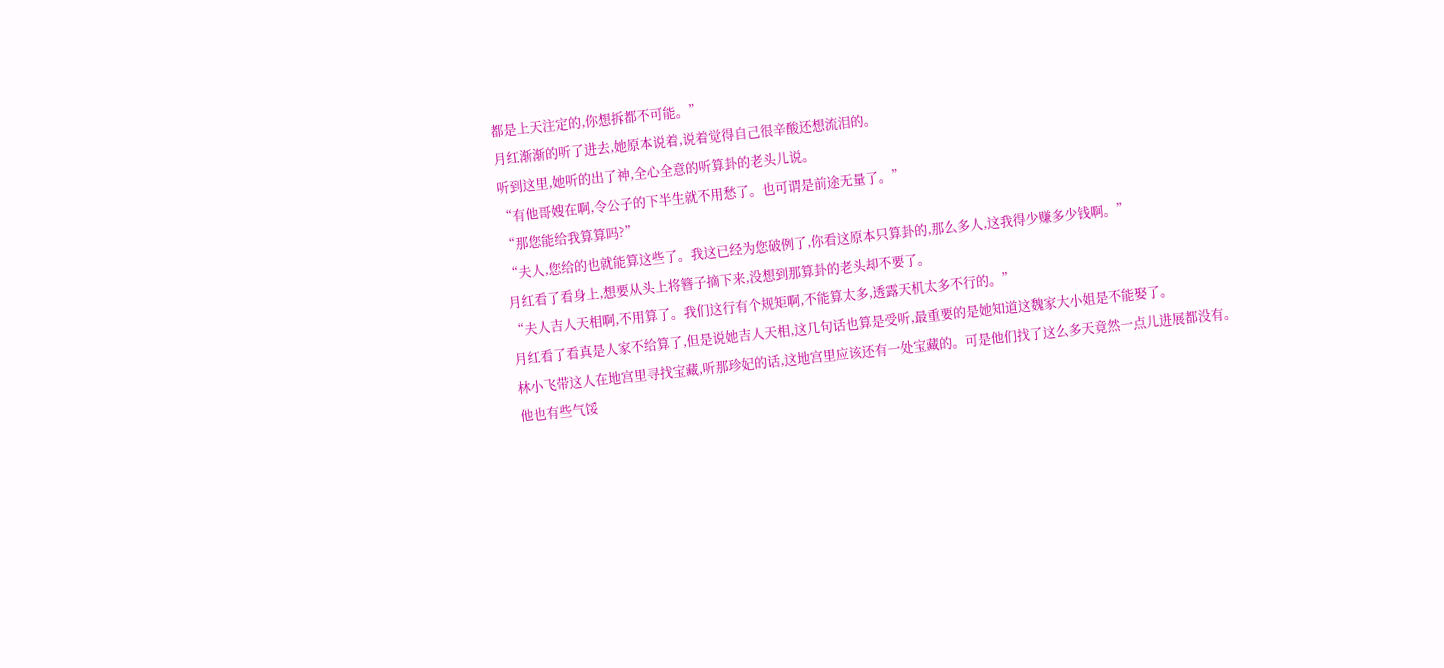都是上天注定的,你想拆都不可能。”
月红渐渐的听了进去,她原本说着,说着觉得自己很辛酸还想流泪的。
听到这里,她听的出了神,全心全意的听算卦的老头儿说。
“有他哥嫂在啊,令公子的下半生就不用愁了。也可谓是前途无量了。”
“那您能给我算算吗?”
“夫人,您给的也就能算这些了。我这已经为您破例了,你看这原本只算卦的,那么多人,这我得少赚多少钱啊。”
月红看了看身上,想要从头上将簪子摘下来,没想到那算卦的老头却不要了。
“夫人吉人天相啊,不用算了。我们这行有个规矩啊,不能算太多,透露天机太多不行的。”
月红看了看真是人家不给算了,但是说她吉人天相,这几句话也算是受听,最重要的是她知道这魏家大小姐是不能娶了。
林小飞带这人在地宫里寻找宝藏,听那珍妃的话,这地宫里应该还有一处宝藏的。可是他们找了这么多天竟然一点儿进展都没有。
他也有些气馁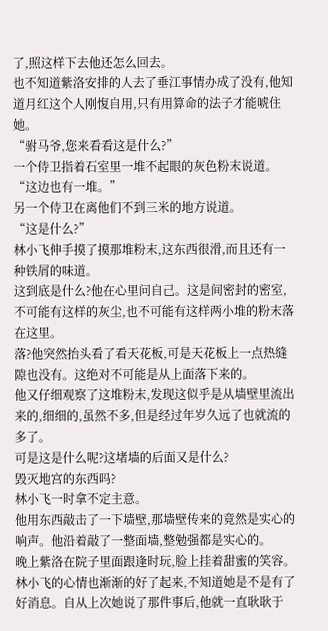了,照这样下去他还怎么回去。
也不知道紫洛安排的人去了垂江事情办成了没有,他知道月红这个人刚愎自用,只有用算命的法子才能唬住她。
“驸马爷,您来看看这是什么?”
一个侍卫指着石室里一堆不起眼的灰色粉末说道。
“这边也有一堆。”
另一个侍卫在离他们不到三米的地方说道。
“这是什么?”
林小飞伸手摸了摸那堆粉末,这东西很滑,而且还有一种铁屑的味道。
这到底是什么?他在心里问自己。这是间密封的密室,不可能有这样的灰尘,也不可能有这样两小堆的粉末落在这里。
落?他突然抬头看了看天花板,可是天花板上一点热缝隙也没有。这绝对不可能是从上面落下来的。
他又仔细观察了这堆粉末,发现这似乎是从墙壁里流出来的,细细的,虽然不多,但是经过年岁久远了也就流的多了。
可是这是什么呢?这堵墙的后面又是什么?
毁灭地宫的东西吗?
林小飞一时拿不定主意。
他用东西敲击了一下墙壁,那墙壁传来的竟然是实心的响声。他沿着敲了一整面墙,整勉强都是实心的。
晚上紫洛在院子里面跟逢时玩,脸上挂着甜蜜的笑容。
林小飞的心情也渐渐的好了起来,不知道她是不是有了好消息。自从上次她说了那件事后,他就一直耿耿于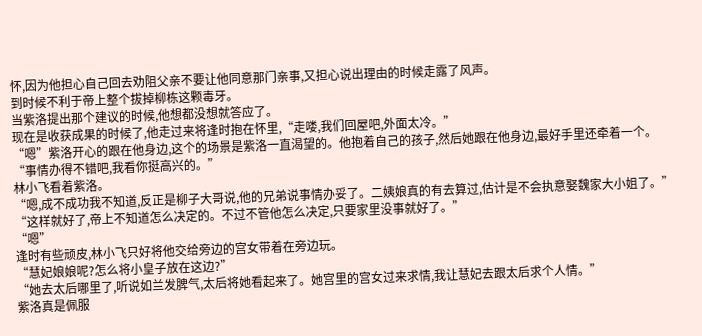怀,因为他担心自己回去劝阻父亲不要让他同意那门亲事,又担心说出理由的时候走露了风声。
到时候不利于帝上整个拔掉柳栋这颗毒牙。
当紫洛提出那个建议的时候,他想都没想就答应了。
现在是收获成果的时候了,他走过来将逢时抱在怀里,“走喽,我们回屋吧,外面太冷。”
“嗯”紫洛开心的跟在他身边,这个的场景是紫洛一直渴望的。他抱着自己的孩子,然后她跟在他身边,最好手里还牵着一个。
“事情办得不错吧,我看你挺高兴的。”
林小飞看着紫洛。
“嗯,成不成功我不知道,反正是柳子大哥说,他的兄弟说事情办妥了。二姨娘真的有去算过,估计是不会执意娶魏家大小姐了。”
“这样就好了,帝上不知道怎么决定的。不过不管他怎么决定,只要家里没事就好了。”
“嗯”
逢时有些顽皮,林小飞只好将他交给旁边的宫女带着在旁边玩。
“慧妃娘娘呢?怎么将小皇子放在这边?”
“她去太后哪里了,听说如兰发脾气,太后将她看起来了。她宫里的宫女过来求情,我让慧妃去跟太后求个人情。”
紫洛真是佩服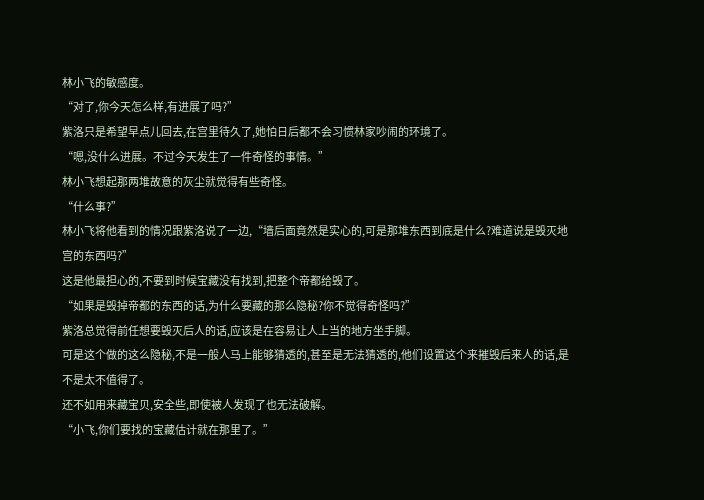林小飞的敏感度。
“对了,你今天怎么样,有进展了吗?”
紫洛只是希望早点儿回去,在宫里待久了,她怕日后都不会习惯林家吵闹的环境了。
“嗯,没什么进展。不过今天发生了一件奇怪的事情。”
林小飞想起那两堆故意的灰尘就觉得有些奇怪。
“什么事?”
林小飞将他看到的情况跟紫洛说了一边,“墙后面竟然是实心的,可是那堆东西到底是什么?难道说是毁灭地宫的东西吗?”
这是他最担心的,不要到时候宝藏没有找到,把整个帝都给毁了。
“如果是毁掉帝都的东西的话,为什么要藏的那么隐秘?你不觉得奇怪吗?”
紫洛总觉得前任想要毁灭后人的话,应该是在容易让人上当的地方坐手脚。
可是这个做的这么隐秘,不是一般人马上能够猜透的,甚至是无法猜透的,他们设置这个来摧毁后来人的话,是不是太不值得了。
还不如用来藏宝贝,安全些,即使被人发现了也无法破解。
“小飞,你们要找的宝藏估计就在那里了。”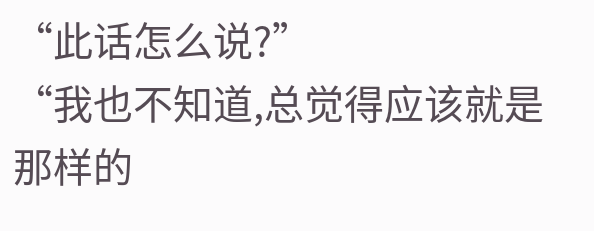“此话怎么说?”
“我也不知道,总觉得应该就是那样的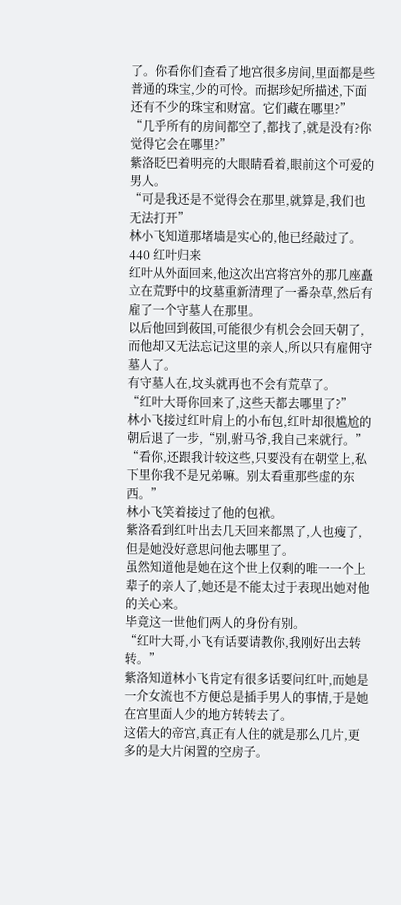了。你看你们查看了地宫很多房间,里面都是些普通的珠宝,少的可怜。而据珍妃所描述,下面还有不少的珠宝和财富。它们藏在哪里?”
“几乎所有的房间都空了,都找了,就是没有?你觉得它会在哪里?”
紫洛眨巴着明亮的大眼睛看着,眼前这个可爱的男人。
“可是我还是不觉得会在那里,就算是,我们也无法打开”
林小飞知道那堵墙是实心的,他已经敲过了。
440 红叶归来
红叶从外面回来,他这次出宫将宫外的那几座矗立在荒野中的坟墓重新清理了一番杂草,然后有雇了一个守墓人在那里。
以后他回到莜国,可能很少有机会会回天朝了,而他却又无法忘记这里的亲人,所以只有雇佣守墓人了。
有守墓人在,坟头就再也不会有荒草了。
“红叶大哥你回来了,这些天都去哪里了?”
林小飞接过红叶肩上的小布包,红叶却很尴尬的朝后退了一步,“别,驸马爷,我自己来就行。”
“看你,还跟我计较这些,只要没有在朝堂上,私下里你我不是兄弟嘛。别太看重那些虚的东西。”
林小飞笑着接过了他的包袱。
紫洛看到红叶出去几天回来都黑了,人也瘦了,但是她没好意思问他去哪里了。
虽然知道他是她在这个世上仅剩的唯一一个上辈子的亲人了,她还是不能太过于表现出她对他的关心来。
毕竟这一世他们两人的身份有别。
“红叶大哥,小飞有话要请教你,我刚好出去转转。”
紫洛知道林小飞肯定有很多话要问红叶,而她是一介女流也不方便总是插手男人的事情,于是她在宫里面人少的地方转转去了。
这偌大的帝宫,真正有人住的就是那么几片,更多的是大片闲置的空房子。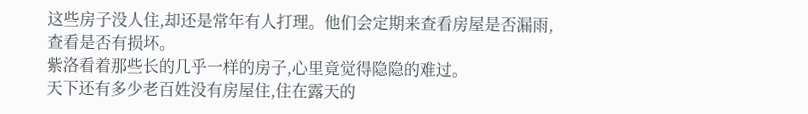这些房子没人住,却还是常年有人打理。他们会定期来查看房屋是否漏雨,查看是否有损坏。
紫洛看着那些长的几乎一样的房子,心里竟觉得隐隐的难过。
天下还有多少老百姓没有房屋住,住在露天的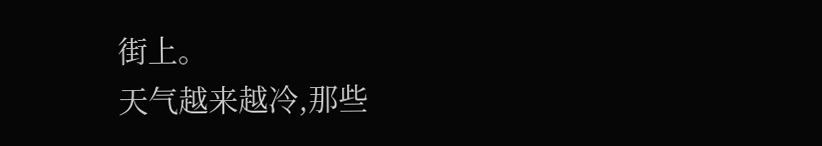街上。
天气越来越冷,那些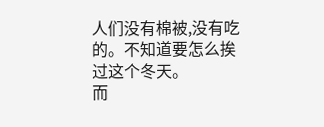人们没有棉被,没有吃的。不知道要怎么挨过这个冬天。
而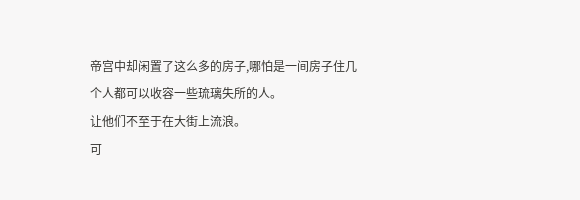帝宫中却闲置了这么多的房子,哪怕是一间房子住几个人都可以收容一些琉璃失所的人。
让他们不至于在大街上流浪。
可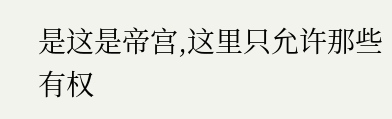是这是帝宫,这里只允许那些有权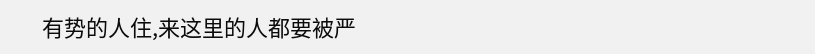有势的人住,来这里的人都要被严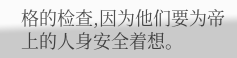格的检查,因为他们要为帝上的人身安全着想。